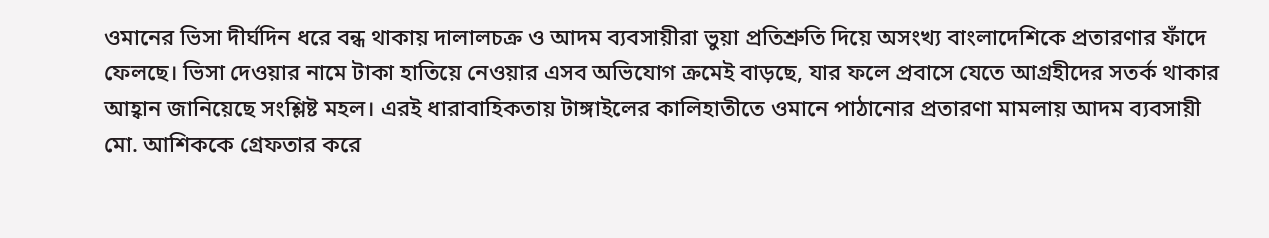ওমানের ভিসা দীর্ঘদিন ধরে বন্ধ থাকায় দালালচক্র ও আদম ব্যবসায়ীরা ভুয়া প্রতিশ্রুতি দিয়ে অসংখ্য বাংলাদেশিকে প্রতারণার ফাঁদে ফেলছে। ভিসা দেওয়ার নামে টাকা হাতিয়ে নেওয়ার এসব অভিযোগ ক্রমেই বাড়ছে, যার ফলে প্রবাসে যেতে আগ্রহীদের সতর্ক থাকার আহ্বান জানিয়েছে সংশ্লিষ্ট মহল। এরই ধারাবাহিকতায় টাঙ্গাইলের কালিহাতীতে ওমানে পাঠানোর প্রতারণা মামলায় আদম ব্যবসায়ী মো. আশিককে গ্রেফতার করে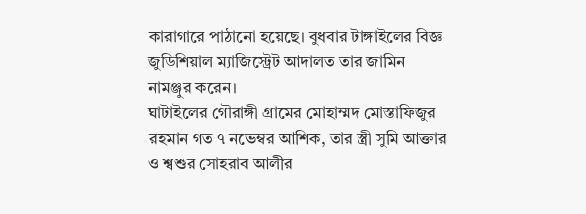কারাগারে পাঠানো হয়েছে। বুধবার টাঙ্গাইলের বিজ্ঞ জুডিশিয়াল ম্যাজিস্ট্রেট আদালত তার জামিন নামঞ্জুর করেন।
ঘাটাইলের গৌরাঙ্গী গ্রামের মোহাম্মদ মোস্তাফিজুর রহমান গত ৭ নভেম্বর আশিক, তার স্ত্রী সুমি আক্তার ও শ্বশুর সোহরাব আলীর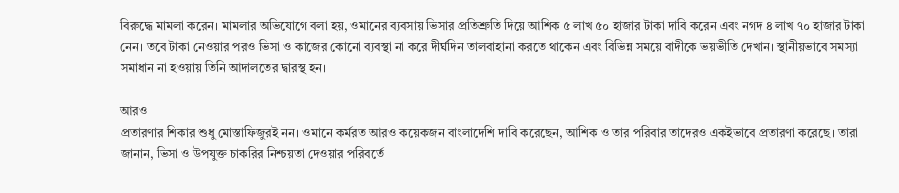বিরুদ্ধে মামলা করেন। মামলার অভিযোগে বলা হয়, ওমানের ব্যবসায় ভিসার প্রতিশ্রুতি দিয়ে আশিক ৫ লাখ ৫০ হাজার টাকা দাবি করেন এবং নগদ ৪ লাখ ৭০ হাজার টাকা নেন। তবে টাকা নেওয়ার পরও ভিসা ও কাজের কোনো ব্যবস্থা না করে দীর্ঘদিন তালবাহানা করতে থাকেন এবং বিভিন্ন সময়ে বাদীকে ভয়ভীতি দেখান। স্থানীয়ভাবে সমস্যা সমাধান না হওয়ায় তিনি আদালতের দ্বারস্থ হন।

আরও
প্রতারণার শিকার শুধু মোস্তাফিজুরই নন। ওমানে কর্মরত আরও কয়েকজন বাংলাদেশি দাবি করেছেন, আশিক ও তার পরিবার তাদেরও একইভাবে প্রতারণা করেছে। তারা জানান, ভিসা ও উপযুক্ত চাকরির নিশ্চয়তা দেওয়ার পরিবর্তে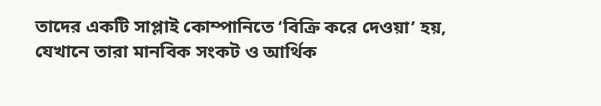তাদের একটি সাপ্লাই কোম্পানিতে ‘বিক্রি করে দেওয়া’ হয়, যেখানে তারা মানবিক সংকট ও আর্থিক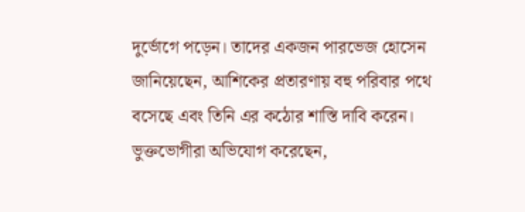দুর্ভোগে পড়েন। তাদের একজন পারভেজ হোসেন জানিয়েছেন, আশিকের প্রতারণায় বহু পরিবার পথে বসেছে এবং তিনি এর কঠোর শাস্তি দাবি করেন।
ভুক্তভোগীরা অভিযোগ করেছেন,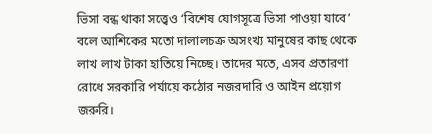ভিসা বন্ধ থাকা সত্ত্বেও ‘বিশেষ যোগসূত্রে ভিসা পাওয়া যাবে’ বলে আশিকের মতো দালালচক্র অসংখ্য মানুষের কাছ থেকে লাখ লাখ টাকা হাতিয়ে নিচ্ছে। তাদের মতে, এসব প্রতারণা রোধে সরকারি পর্যায়ে কঠোর নজরদারি ও আইন প্রয়োগ জরুরি।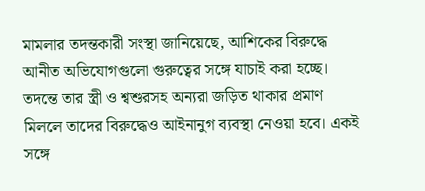মামলার তদন্তকারী সংস্থা জানিয়েছে, আশিকের বিরুদ্ধে আনীত অভিযোগগুলো গুরুত্বের সঙ্গে যাচাই করা হচ্ছে। তদন্তে তার স্ত্রী ও শ্বশুরসহ অন্যরা জড়িত থাকার প্রমাণ মিললে তাদের বিরুদ্ধেও আইনানুগ ব্যবস্থা নেওয়া হবে। একই সঙ্গে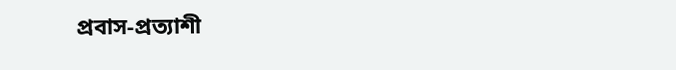প্রবাস-প্রত্যাশী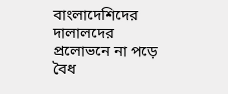বাংলাদেশিদের দালালদের প্রলোভনে না পড়ে বৈধ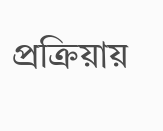প্রক্রিয়ায়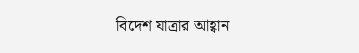বিদেশ যাত্রার আহ্বান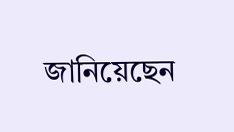জানিয়েছেন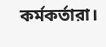কর্মকর্তারা।